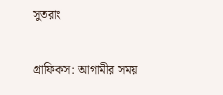সুতরাং

গ্রাফিকস: আগামীর সময়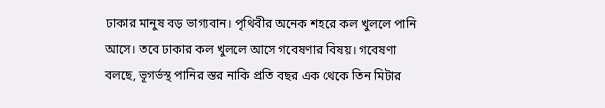ঢাকার মানুষ বড় ভাগ্যবান। পৃথিবীর অনেক শহরে কল খুললে পানি আসে। তবে ঢাকার কল খুললে আসে গবেষণার বিষয়। গবেষণা বলছে, ভূগর্ভস্থ পানির স্তর নাকি প্রতি বছর এক থেকে তিন মিটার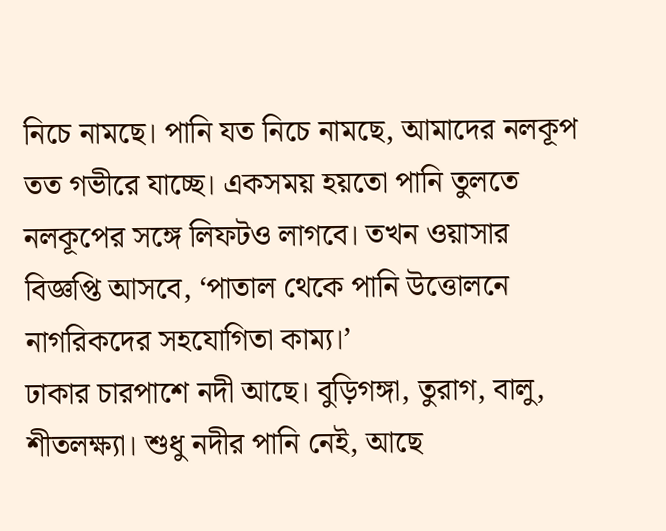নিচে নামছে। পানি যত নিচে নামছে, আমাদের নলকূপ তত গভীরে যাচ্ছে। একসময় হয়তো পানি তুলতে নলকূপের সঙ্গে লিফটও লাগবে। তখন ওয়াসার বিজ্ঞপ্তি আসবে, ‘পাতাল থেকে পানি উত্তোলনে নাগরিকদের সহযোগিতা কাম্য।’
ঢাকার চারপাশে নদী আছে। বুড়িগঙ্গা, তুরাগ, বালু, শীতলক্ষ্যা। শুধু নদীর পানি নেই, আছে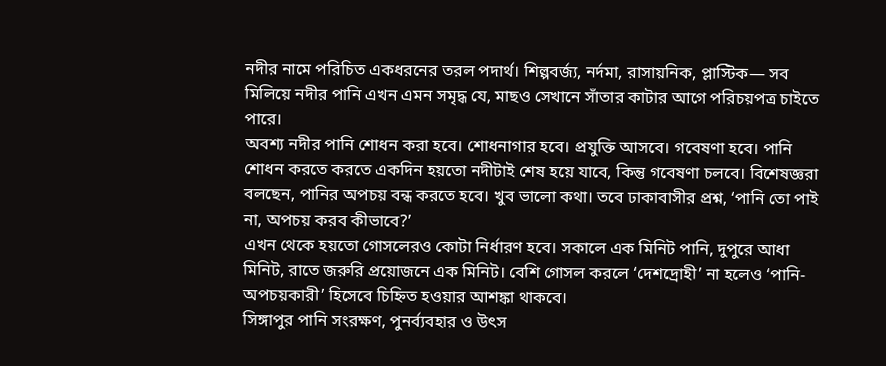নদীর নামে পরিচিত একধরনের তরল পদার্থ। শিল্পবর্জ্য, নর্দমা, রাসায়নিক, প্লাস্টিক— সব মিলিয়ে নদীর পানি এখন এমন সমৃদ্ধ যে, মাছও সেখানে সাঁতার কাটার আগে পরিচয়পত্র চাইতে পারে।
অবশ্য নদীর পানি শোধন করা হবে। শোধনাগার হবে। প্রযুক্তি আসবে। গবেষণা হবে। পানি শোধন করতে করতে একদিন হয়তো নদীটাই শেষ হয়ে যাবে, কিন্তু গবেষণা চলবে। বিশেষজ্ঞরা বলছেন, পানির অপচয় বন্ধ করতে হবে। খুব ভালো কথা। তবে ঢাকাবাসীর প্রশ্ন, ‘পানি তো পাই না, অপচয় করব কীভাবে?’
এখন থেকে হয়তো গোসলেরও কোটা নির্ধারণ হবে। সকালে এক মিনিট পানি, দুপুরে আধা মিনিট, রাতে জরুরি প্রয়োজনে এক মিনিট। বেশি গোসল করলে ‘দেশদ্রোহী’ না হলেও ‘পানি-অপচয়কারী’ হিসেবে চিহ্নিত হওয়ার আশঙ্কা থাকবে।
সিঙ্গাপুর পানি সংরক্ষণ, পুনর্ব্যবহার ও উৎস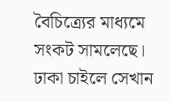বৈচিত্র্যের মাধ্যমে সংকট সামলেছে। ঢাকা চাইলে সেখান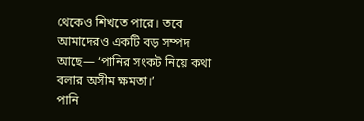থেকেও শিখতে পারে। তবে আমাদেরও একটি বড় সম্পদ আছে— ‘পানির সংকট নিয়ে কথা বলার অসীম ক্ষমতা।’
পানি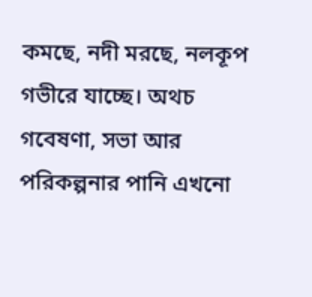কমছে, নদী মরছে, নলকূপ গভীরে যাচ্ছে। অথচ গবেষণা, সভা আর পরিকল্পনার পানি এখনো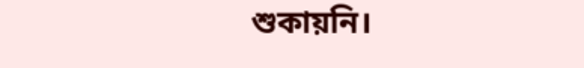শুকায়নি।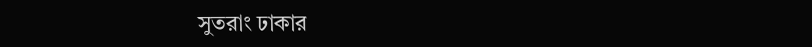সুতরাং ঢাকার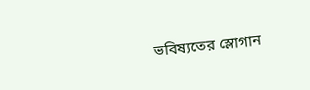ভবিষ্যতের স্লোগান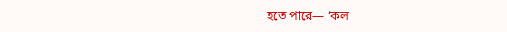হতে পারে— ‘কল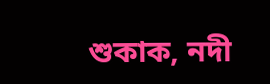শুকাক, নদী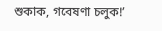শুকাক, গবেষণা চলুক!’